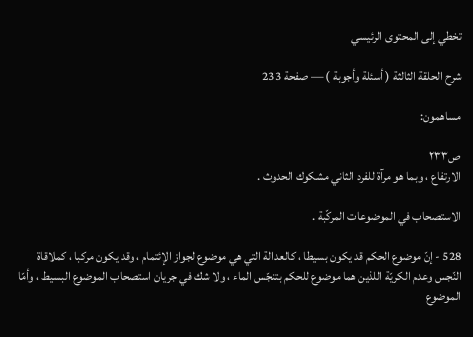تخطي إلى المحتوى الرئيسي

شرح الحلقة الثالثة ( أسئلة وأجوبة ) — صفحة 233

مساهمون:

ص٢٣٣
الارتفاع ، وبما هو مرآة للفرد الثاني مشكوك الحدوث .

الاستصحاب في الموضوعات المركّبة .

528 - إنّ موضوع الحكم قد يكون بسيطا ، كالعدالة التي هي موضوع لجواز الإئتمام ، وقد يكون مركبا ، كملاقاة النّجس وعدم الكريّة اللذين هما موضوع للحكم بتنجّس الماء ، ولا شك في جريان استصحاب الموضوع البسيط ، وأمّا الموضوع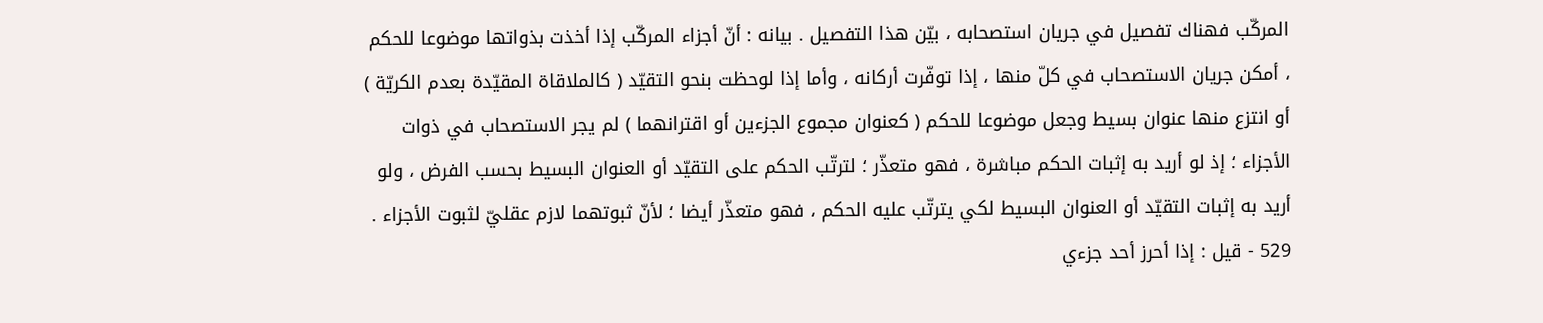المركّب فهناك تفصيل في جريان استصحابه ، بيّن هذا التفصيل . بيانه : أنّ أجزاء المركّب إذا أخذت بذواتها موضوعا للحكم ، أمكن جريان الاستصحاب في كلّ منها ، إذا توفّرت أركانه ، وأما إذا لوحظت بنحو التقيّد ( كالملاقاة المقيّدة بعدم الكريّة ) أو انتزع منها عنوان بسيط وجعل موضوعا للحكم ( كعنوان مجموع الجزءين أو اقترانهما ) لم يجر الاستصحاب في ذوات الأجزاء ؛ إذ لو أريد به إثبات الحكم مباشرة ، فهو متعذّر ؛ لترتّب الحكم على التقيّد أو العنوان البسيط بحسب الفرض ، ولو أريد به إثبات التقيّد أو العنوان البسيط لكي يترتّب عليه الحكم ، فهو متعذّر أيضا ؛ لأنّ ثبوتهما لازم عقليّ لثبوت الأجزاء . 529 - قيل : إذا أحرز أحد جزءي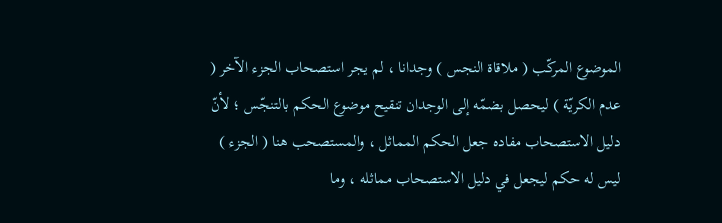الموضوع المركّب ( ملاقاة النجس ) وجدانا ، لم يجر استصحاب الجزء الآخر ( عدم الكريّة ) ليحصل بضمّه إلى الوجدان تنقيح موضوع الحكم بالتنجّس ؛ لأنّ دليل الاستصحاب مفاده جعل الحكم المماثل ، والمستصحب هنا ( الجزء ) ليس له حكم ليجعل في دليل الاستصحاب مماثله ، وما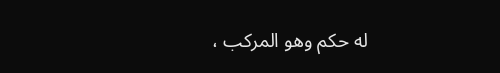له حكم وهو المركب ،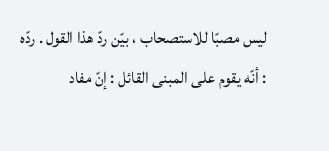ليس مصبّا للاستصحاب ، بيّن ردّ هذا القول . ردّه : أنّه يقوم على المبنى القائل : إنّ مفاد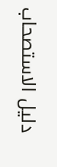دليل الاستصحاب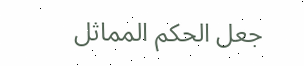جعل الحكم المماثل